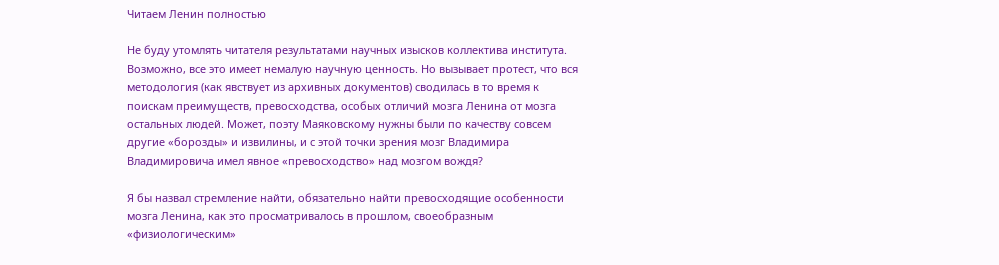Читаем Ленин полностью

Не буду утомлять читателя результатами научных изысков коллектива института. Возможно, все это имеет немалую научную ценность. Но вызывает протест, что вся методология (как явствует из архивных документов) сводилась в то время к поискам преимуществ, превосходства, особых отличий мозга Ленина от мозга остальных людей. Может, поэту Маяковскому нужны были по качеству совсем другие «борозды» и извилины, и с этой точки зрения мозг Владимира Владимировича имел явное «превосходство» над мозгом вождя?

Я бы назвал стремление найти, обязательно найти превосходящие особенности мозга Ленина, как это просматривалось в прошлом, своеобразным «физиологическим»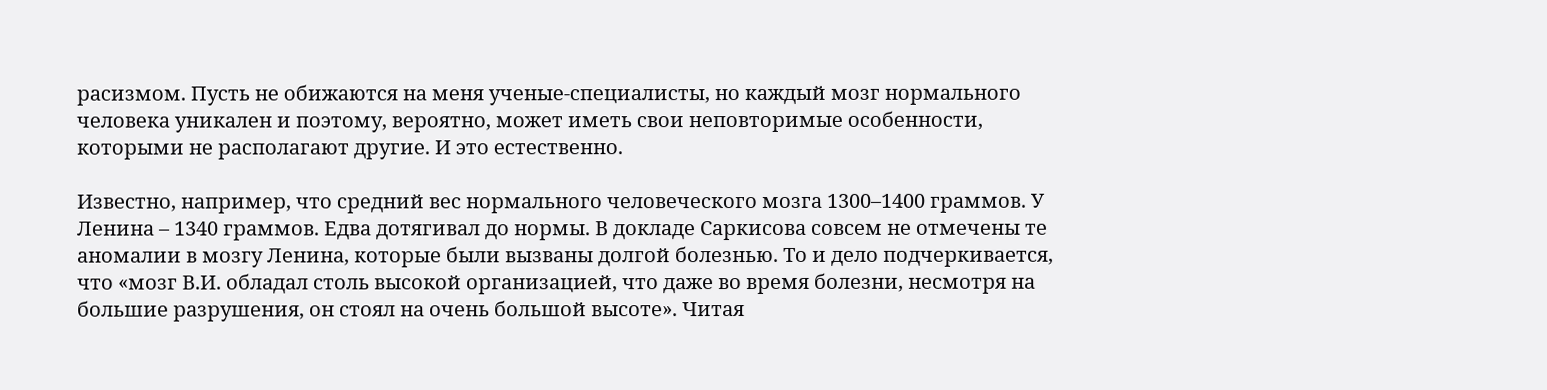расизмом. Пусть не обижаются на меня ученые‐специалисты, но каждый мозг нормального человека уникален и поэтому, вероятно, может иметь свои неповторимые особенности, которыми не располагают другие. И это естественно.

Известно, например, что средний вес нормального человеческого мозга 1300–1400 граммов. У Ленина – 1340 граммов. Едва дотягивал до нормы. В докладе Саркисова совсем не отмечены те аномалии в мозгу Ленина, которые были вызваны долгой болезнью. То и дело подчеркивается, что «мозг В.И. обладал столь высокой организацией, что даже во время болезни, несмотря на большие разрушения, он стоял на очень большой высоте». Читая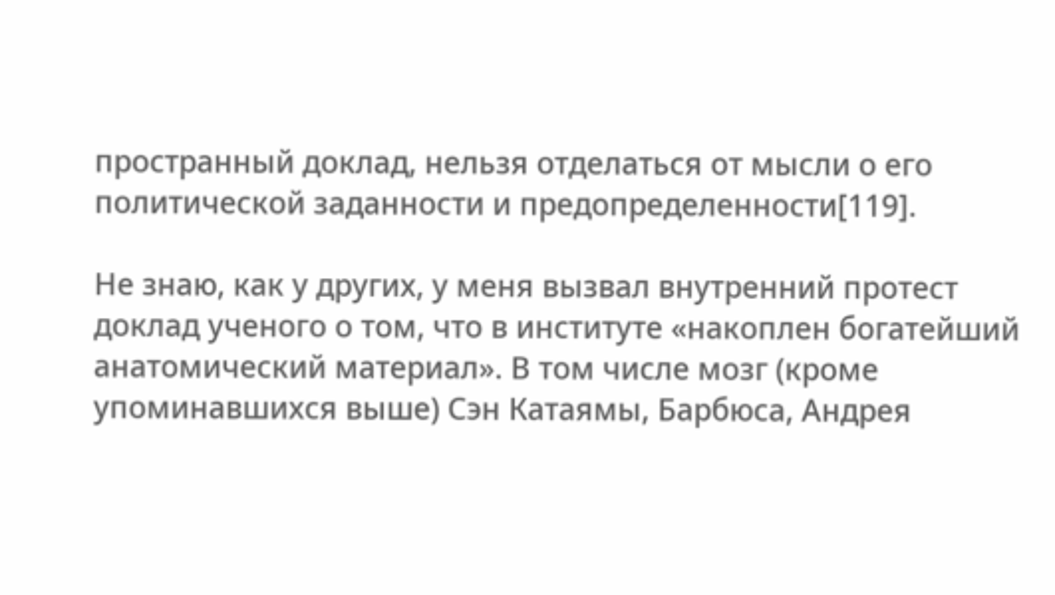пространный доклад, нельзя отделаться от мысли о его политической заданности и предопределенности[119].

Не знаю, как у других, у меня вызвал внутренний протест доклад ученого о том, что в институте «накоплен богатейший анатомический материал». В том числе мозг (кроме упоминавшихся выше) Сэн Катаямы, Барбюса, Андрея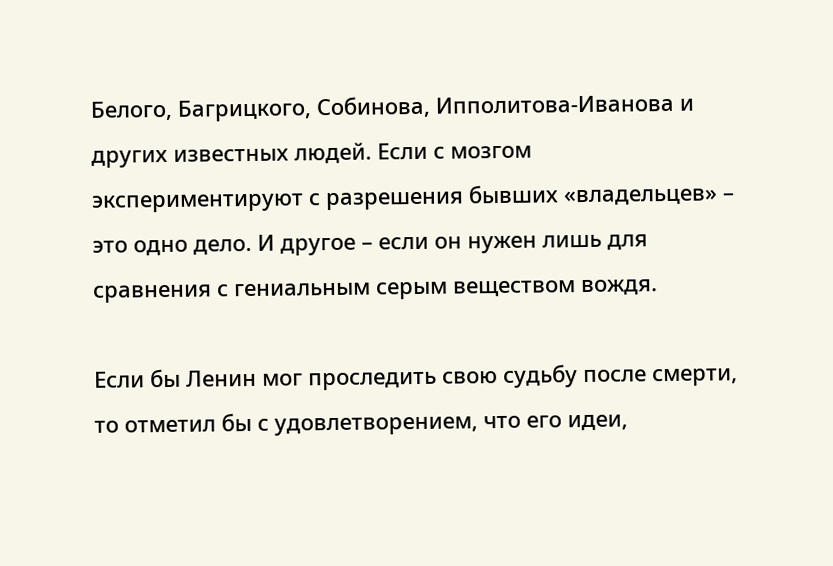Белого, Багрицкого, Собинова, Ипполитова‐Иванова и других известных людей. Если с мозгом экспериментируют с разрешения бывших «владельцев» – это одно дело. И другое – если он нужен лишь для сравнения с гениальным серым веществом вождя.

Если бы Ленин мог проследить свою судьбу после смерти, то отметил бы с удовлетворением, что его идеи,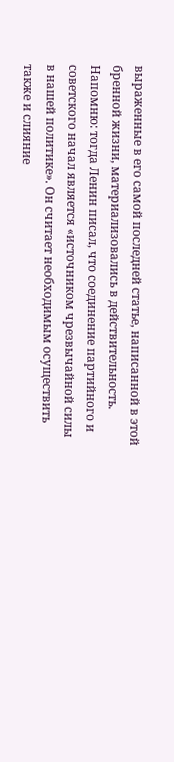выраженные в его самой последней статье, написанной в этой бренной жизни, материализовались в действительность. Напомню: тогда Ленин писал, что соединение партийного и советского начал является «источником чрезвычайной силы в нашей политике». Он считает необходимым осуществить также и слияние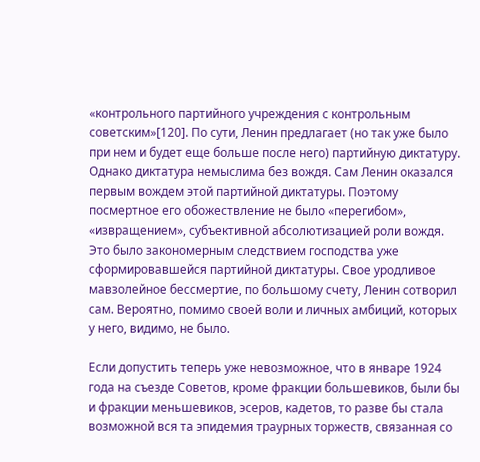«контрольного партийного учреждения с контрольным советским»[120]. По сути, Ленин предлагает (но так уже было при нем и будет еще больше после него) партийную диктатуру. Однако диктатура немыслима без вождя. Сам Ленин оказался первым вождем этой партийной диктатуры. Поэтому посмертное его обожествление не было «перегибом», «извращением», субъективной абсолютизацией роли вождя. Это было закономерным следствием господства уже сформировавшейся партийной диктатуры. Свое уродливое мавзолейное бессмертие, по большому счету, Ленин сотворил сам. Вероятно, помимо своей воли и личных амбиций, которых у него, видимо, не было.

Если допустить теперь уже невозможное, что в январе 1924 года на съезде Советов, кроме фракции большевиков, были бы и фракции меньшевиков, эсеров, кадетов, то разве бы стала возможной вся та эпидемия траурных торжеств, связанная со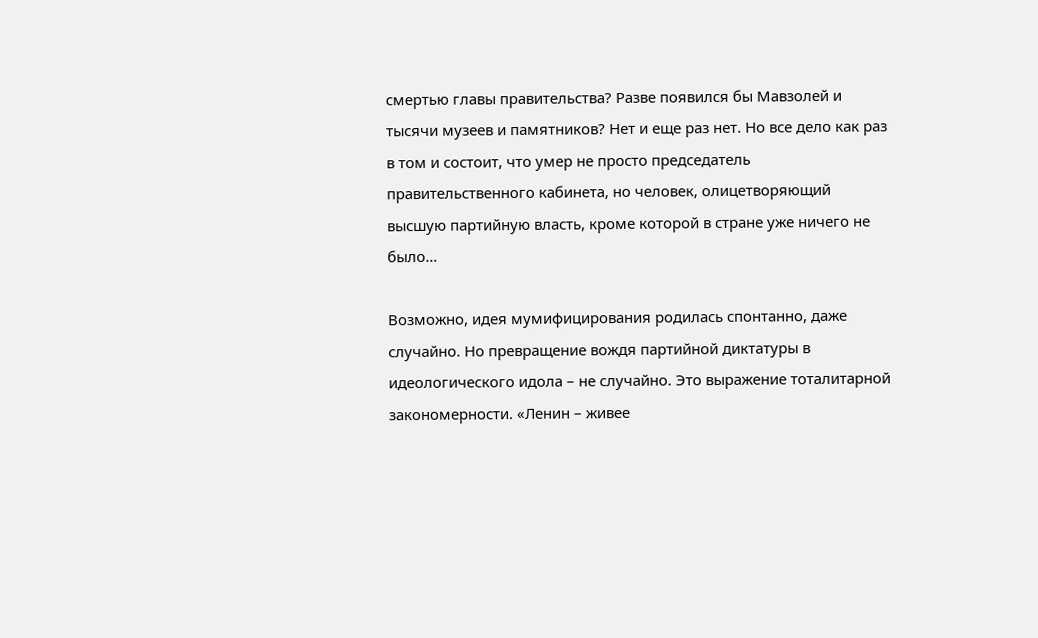смертью главы правительства? Разве появился бы Мавзолей и тысячи музеев и памятников? Нет и еще раз нет. Но все дело как раз в том и состоит, что умер не просто председатель правительственного кабинета, но человек, олицетворяющий высшую партийную власть, кроме которой в стране уже ничего не было…

Возможно, идея мумифицирования родилась спонтанно, даже случайно. Но превращение вождя партийной диктатуры в идеологического идола – не случайно. Это выражение тоталитарной закономерности. «Ленин – живее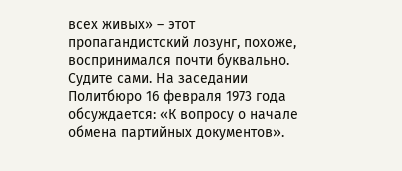всех живых» – этот пропагандистский лозунг, похоже, воспринимался почти буквально. Судите сами. На заседании Политбюро 16 февраля 1973 года обсуждается: «К вопросу о начале обмена партийных документов».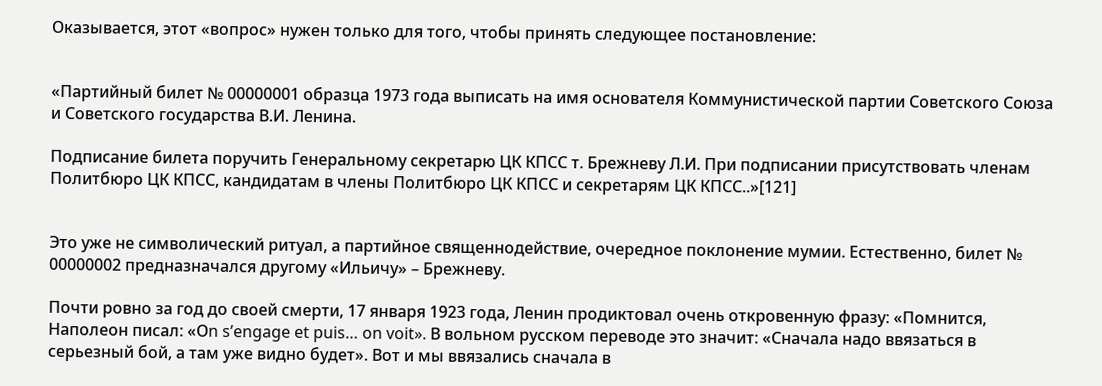Оказывается, этот «вопрос» нужен только для того, чтобы принять следующее постановление:


«Партийный билет № 00000001 образца 1973 года выписать на имя основателя Коммунистической партии Советского Союза и Советского государства В.И. Ленина.

Подписание билета поручить Генеральному секретарю ЦК КПСС т. Брежневу Л.И. При подписании присутствовать членам Политбюро ЦК КПСС, кандидатам в члены Политбюро ЦК КПСС и секретарям ЦК КПСС..»[121]


Это уже не символический ритуал, а партийное священнодействие, очередное поклонение мумии. Естественно, билет № 00000002 предназначался другому «Ильичу» – Брежневу.

Почти ровно за год до своей смерти, 17 января 1923 года, Ленин продиктовал очень откровенную фразу: «Помнится, Наполеон писал: «Оn s’engage et puis… on voit». В вольном русском переводе это значит: «Сначала надо ввязаться в серьезный бой, а там уже видно будет». Вот и мы ввязались сначала в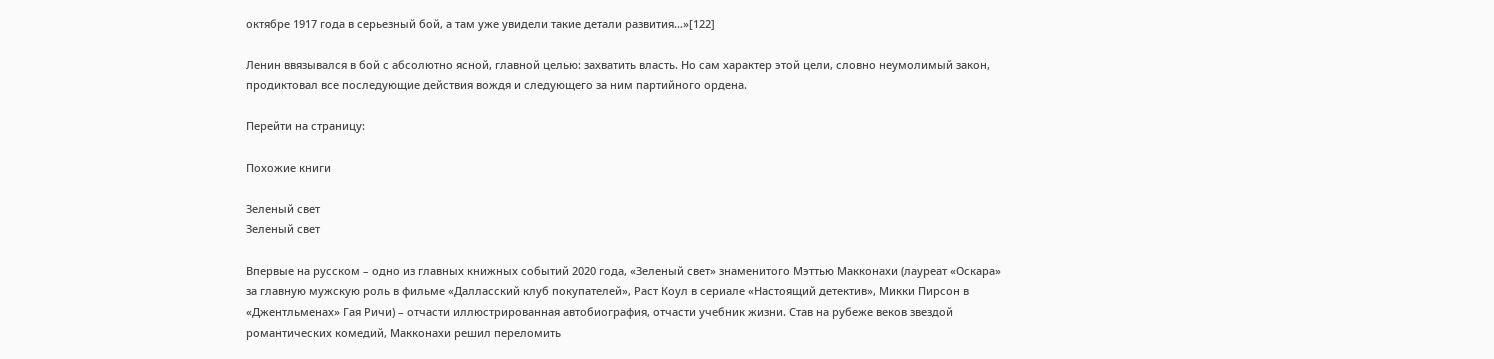октябре 1917 года в серьезный бой, а там уже увидели такие детали развития…»[122]

Ленин ввязывался в бой с абсолютно ясной, главной целью: захватить власть. Но сам характер этой цели, словно неумолимый закон, продиктовал все последующие действия вождя и следующего за ним партийного ордена.

Перейти на страницу:

Похожие книги

Зеленый свет
Зеленый свет

Впервые на русском – одно из главных книжных событий 2020 года, «Зеленый свет» знаменитого Мэттью Макконахи (лауреат «Оскара» за главную мужскую роль в фильме «Далласский клуб покупателей», Раст Коул в сериале «Настоящий детектив», Микки Пирсон в «Джентльменах» Гая Ричи) – отчасти иллюстрированная автобиография, отчасти учебник жизни. Став на рубеже веков звездой романтических комедий, Макконахи решил переломить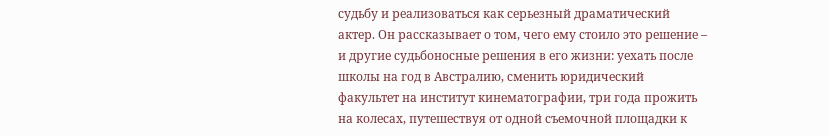судьбу и реализоваться как серьезный драматический актер. Он рассказывает о том, чего ему стоило это решение – и другие судьбоносные решения в его жизни: уехать после школы на год в Австралию, сменить юридический факультет на институт кинематографии, три года прожить на колесах, путешествуя от одной съемочной площадки к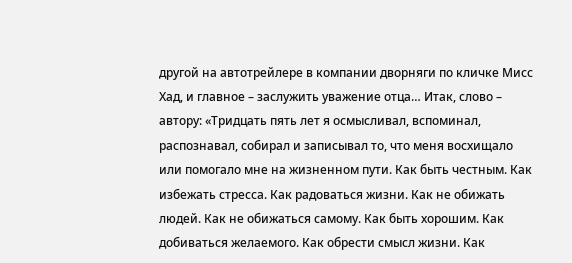другой на автотрейлере в компании дворняги по кличке Мисс Хад, и главное – заслужить уважение отца… Итак, слово – автору: «Тридцать пять лет я осмысливал, вспоминал, распознавал, собирал и записывал то, что меня восхищало или помогало мне на жизненном пути. Как быть честным. Как избежать стресса. Как радоваться жизни. Как не обижать людей. Как не обижаться самому. Как быть хорошим. Как добиваться желаемого. Как обрести смысл жизни. Как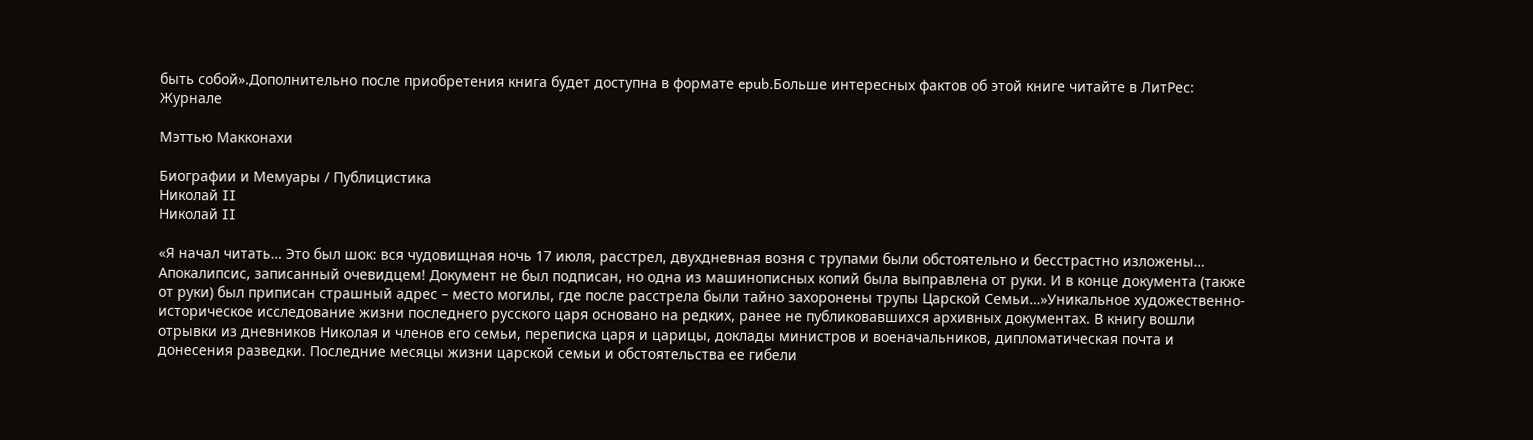быть собой».Дополнительно после приобретения книга будет доступна в формате epub.Больше интересных фактов об этой книге читайте в ЛитРес: Журнале

Мэттью Макконахи

Биографии и Мемуары / Публицистика
Николай II
Николай II

«Я начал читать… Это был шок: вся чудовищная ночь 17 июля, расстрел, двухдневная возня с трупами были обстоятельно и бесстрастно изложены… Апокалипсис, записанный очевидцем! Документ не был подписан, но одна из машинописных копий была выправлена от руки. И в конце документа (также от руки) был приписан страшный адрес – место могилы, где после расстрела были тайно захоронены трупы Царской Семьи…»Уникальное художественно-историческое исследование жизни последнего русского царя основано на редких, ранее не публиковавшихся архивных документах. В книгу вошли отрывки из дневников Николая и членов его семьи, переписка царя и царицы, доклады министров и военачальников, дипломатическая почта и донесения разведки. Последние месяцы жизни царской семьи и обстоятельства ее гибели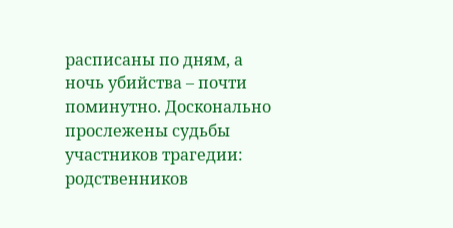расписаны по дням, а ночь убийства – почти поминутно. Досконально прослежены судьбы участников трагедии: родственников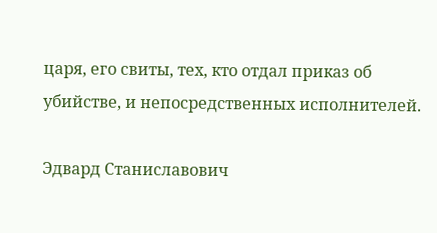царя, его свиты, тех, кто отдал приказ об убийстве, и непосредственных исполнителей.

Эдвард Станиславович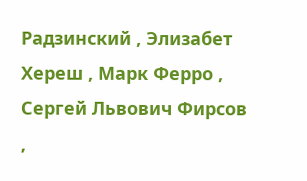Радзинский , Элизабет Хереш , Марк Ферро , Сергей Львович Фирсов ,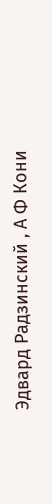Эдвард Радзинский , А Ф Кони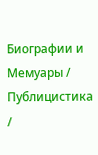Биографии и Мемуары / Публицистика /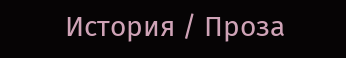История / Проза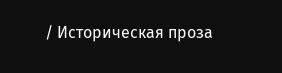/ Историческая проза